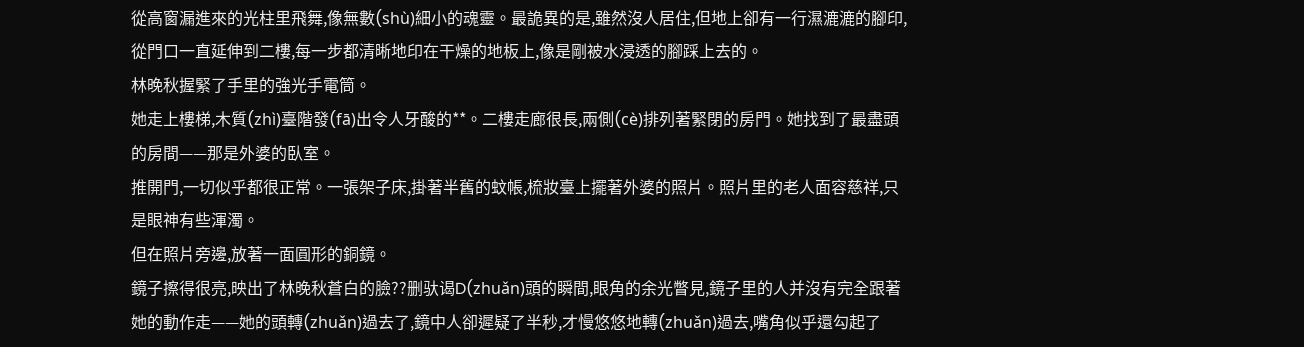從高窗漏進來的光柱里飛舞,像無數(shù)細小的魂靈。最詭異的是,雖然沒人居住,但地上卻有一行濕漉漉的腳印,從門口一直延伸到二樓,每一步都清晰地印在干燥的地板上,像是剛被水浸透的腳踩上去的。
林晚秋握緊了手里的強光手電筒。
她走上樓梯,木質(zhì)臺階發(fā)出令人牙酸的**。二樓走廊很長,兩側(cè)排列著緊閉的房門。她找到了最盡頭的房間——那是外婆的臥室。
推開門,一切似乎都很正常。一張架子床,掛著半舊的蚊帳,梳妝臺上擺著外婆的照片。照片里的老人面容慈祥,只是眼神有些渾濁。
但在照片旁邊,放著一面圓形的銅鏡。
鏡子擦得很亮,映出了林晚秋蒼白的臉??删驮谒D(zhuǎn)頭的瞬間,眼角的余光瞥見,鏡子里的人并沒有完全跟著她的動作走——她的頭轉(zhuǎn)過去了,鏡中人卻遲疑了半秒,才慢悠悠地轉(zhuǎn)過去,嘴角似乎還勾起了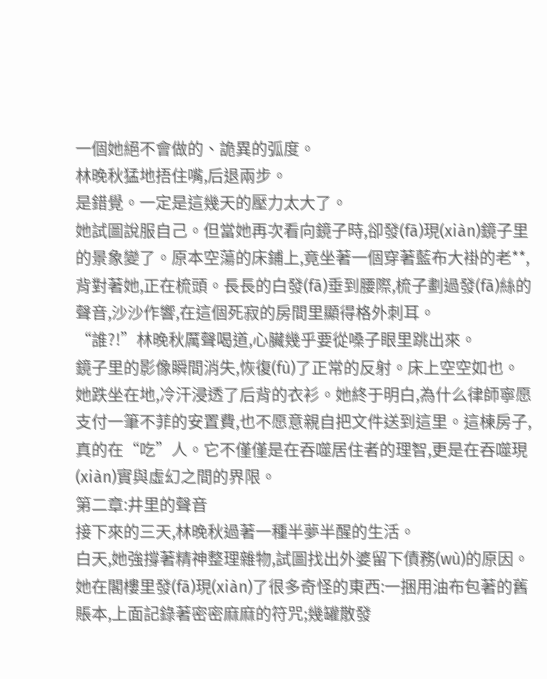一個她絕不會做的、詭異的弧度。
林晚秋猛地捂住嘴,后退兩步。
是錯覺。一定是這幾天的壓力太大了。
她試圖說服自己。但當她再次看向鏡子時,卻發(fā)現(xiàn)鏡子里的景象變了。原本空蕩的床鋪上,竟坐著一個穿著藍布大褂的老**,背對著她,正在梳頭。長長的白發(fā)垂到腰際,梳子劃過發(fā)絲的聲音,沙沙作響,在這個死寂的房間里顯得格外刺耳。
“誰?!”林晚秋厲聲喝道,心臟幾乎要從嗓子眼里跳出來。
鏡子里的影像瞬間消失,恢復(fù)了正常的反射。床上空空如也。
她跌坐在地,冷汗浸透了后背的衣衫。她終于明白,為什么律師寧愿支付一筆不菲的安置費,也不愿意親自把文件送到這里。這棟房子,真的在“吃”人。它不僅僅是在吞噬居住者的理智,更是在吞噬現(xiàn)實與虛幻之間的界限。
第二章:井里的聲音
接下來的三天,林晚秋過著一種半夢半醒的生活。
白天,她強撐著精神整理雜物,試圖找出外婆留下債務(wù)的原因。她在閣樓里發(fā)現(xiàn)了很多奇怪的東西:一捆用油布包著的舊賬本,上面記錄著密密麻麻的符咒;幾罐散發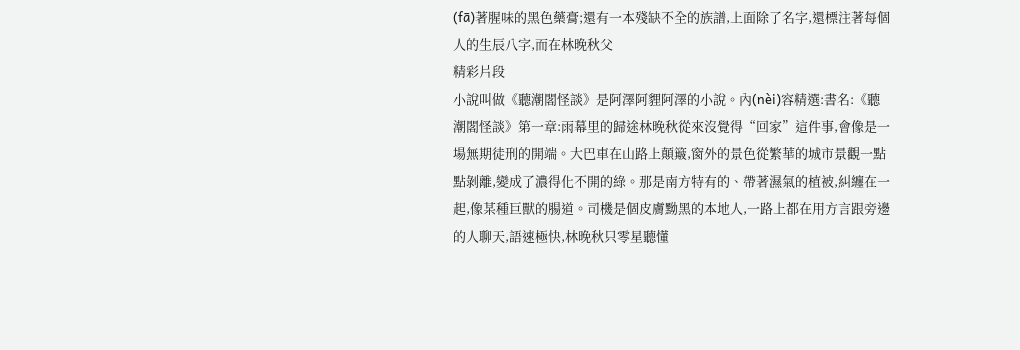(fā)著腥味的黑色藥膏;還有一本殘缺不全的族譜,上面除了名字,還標注著每個人的生辰八字,而在林晚秋父
精彩片段
小說叫做《聽潮閣怪談》是阿澤阿貍阿澤的小說。內(nèi)容精選:書名:《聽潮閣怪談》第一章:雨幕里的歸途林晚秋從來沒覺得“回家”這件事,會像是一場無期徒刑的開端。大巴車在山路上顛簸,窗外的景色從繁華的城市景觀一點點剝離,變成了濃得化不開的綠。那是南方特有的、帶著濕氣的植被,糾纏在一起,像某種巨獸的腸道。司機是個皮膚黝黑的本地人,一路上都在用方言跟旁邊的人聊天,語速極快,林晚秋只零星聽懂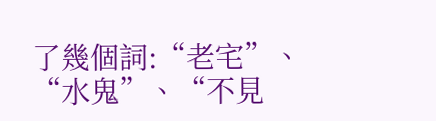了幾個詞:“老宅”、“水鬼”、“不見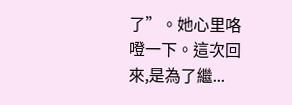了”。她心里咯噔一下。這次回來,是為了繼...